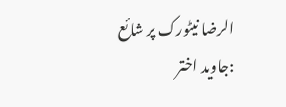الرضا نیٹورک پر شائع :جاوید اختر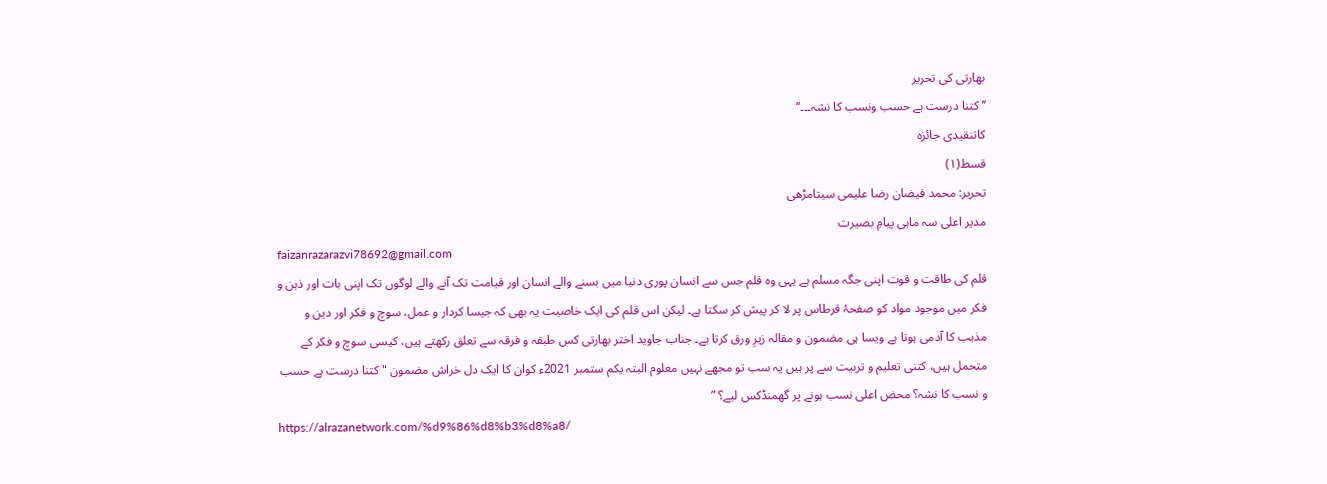بھارتی کی تحریر
’’کتنا درست ہے حسب ونسب کا نشہ۔۔۔‘‘
کاتنقیدی جائزہ
قسط(۱)
تحریر: محمد فیضان رضا علیمی سیتامڑھی
مدیر اعلی سہ ماہی پیامِ بصیرت
faizanrazarazvi78692@gmail.com
قلم کی طاقت و قوت اپنی جگہ مسلم ہے یہی وہ قلم جس سے انسان پوری دنیا میں بسنے والے انسان اور قیامت تک آنے والے لوگوں تک اپنی بات اور ذہن و فکر میں موجود مواد کو صفحۂ قرطاس پر لا کر پیش کر سکتا ہے۔ لیکن اس قلم کی ایک خاصیت یہ بھی کہ جیسا کردار و عمل، سوچ و فکر اور دین و مذہب کا آدمی ہوتا ہے ویسا ہی مضمون و مقالہ زیرِ ورق کرتا ہے۔ جناب جاوید اختر بھارتی کس طبقہ و فرقہ سے تعلق رکھتے ہیں، کیسی سوچ و فکر کے متحمل ہیں، کتنی تعلیم و تربیت سے پر ہیں یہ سب تو مجھے نہیں معلوم البتہ یکم ستمبر 2021ء کوان کا ایک دل خراش مضمون " کتنا درست ہے حسب و نسب کا نشہ؟ محض اعلی نسب ہونے پر گھمنڈکس لیے؟ ”
https://alrazanetwork.com/%d9%86%d8%b3%d8%a8/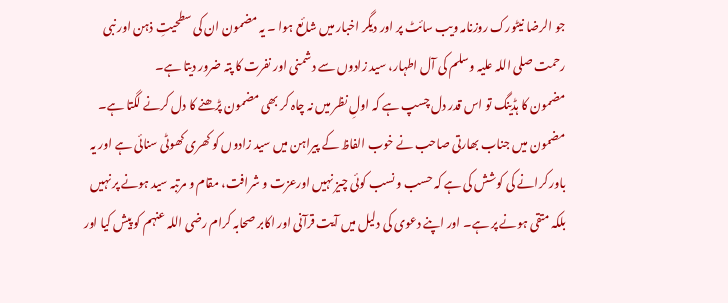جو الرضا نیٹورک روزنامہ ویب سائٹ پر اور دیگر اخبار میں شائع ہوا ۔ یہ مضمون ان کی سطحیتِ ذہن اور نبی رحمت صلی اللہ علیہ وسلم کی آل اطہار، سید زادوں سے دشمنی اور نفرت کا پتہ ضرور دیتا ہے۔
مضمون کا ہڈینگ تو اس قدر دل چسپ ہے کہ اولِ نظر میں نہ چاہ کر بھی مضمون پڑھنے کا دل کرنے لگتا ہے۔ مضمون میں جناب بھارتی صاحب نے خوب الفاظ کے پیراہن میں سید زادوں کو کھری کھوٹی سنائی ہے اور یہ باور کرانے کی کوشش کی ہے کہ حسب و نسب کوئی چیز نہیں اورعزت و شرافت، مقام و مرتبہ سید ہونے پر نہیں بلکہ متقی ہونے پر ہے۔ اور اپنے دعوی کی دلیل میں آیت قرآنی اور اکابر صحابہ کرام رضی اللہ عنہم کو پیش کیا اور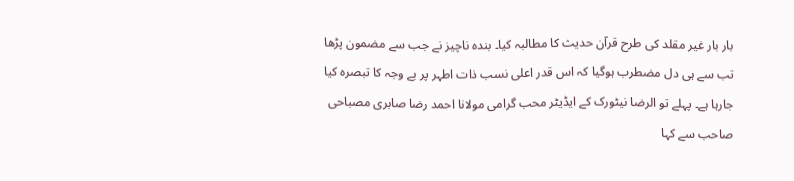بار بار غیر مقلد کی طرح قرآن حدیث کا مطالبہ کیا۔ بندہ ناچیز نے جب سے مضمون پڑھا تب سے ہی دل مضطرب ہوگیا کہ اس قدر اعلی نسب ذات اطہر پر بے وجہ کا تبصرہ کیا جارہا ہے۔ پہلے تو الرضا نیٹورک کے ایڈیٹر محب گرامی مولانا احمد رضا صابری مصباحی صاحب سے کہا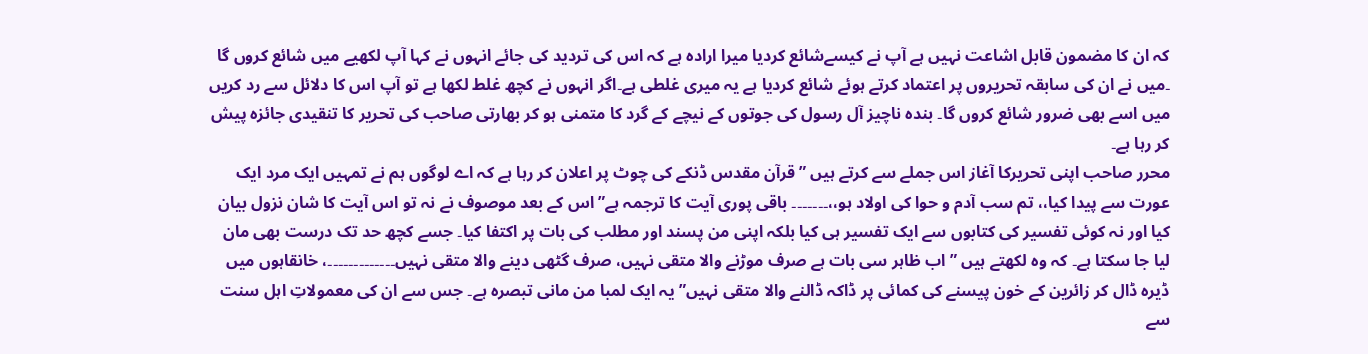کہ ان کا مضمون قابل اشاعت نہیں ہے آپ نے کیسےشائع کردیا میرا ارادہ ہے کہ اس کی تردید کی جائے انہوں نے کہا آپ لکھیے میں شائع کروں گا ۔میں نے ان کی سابقہ تحریروں پر اعتماد کرتے ہوئے شائع کردیا ہے یہ میری غلطی ہے۔اگر انہوں نے کچھ غلط لکھا ہے تو آپ اس کا دلائل سے رد کریں میں اسے بھی ضرور شائع کروں گا۔ بندہ ناچیز آل رسول کی جوتوں کے نیچے کے گرد کا متمنی ہو کر بھارتی صاحب کی تحریر کا تنقیدی جائزہ پیش کر رہا ہے۔
محرر صاحب اپنی تحریرکا آغاز اس جملے سے کرتے ہیں ” قرآن مقدس ڈنکے کی چوٹ پر اعلان کر رہا ہے کہ اے لوگوں ہم نے تمہیں ایک مرد ایک عورت سے پیدا کیا،، تم سب آدم و حوا کی اولاد ہو،،۔۔۔۔۔۔۔ باقی پوری آیت کا ترجمہ ہے” اس کے بعد موصوف نے نہ تو اس آیت کا شان نزول بیان کیا اور نہ کوئی تفسیر کی کتابوں سے ایک تفسیر ہی کیا بلکہ اپنی من پسند اور مطلب کی بات پر اکتفا کیا۔ جسے کچھ حد تک درست بھی مان لیا جا سکتا ہے۔ کہ وہ لکھتے ہیں ” اب ظاہر سی بات ہے صرف موڑنے والا متقی نہیں، صرف گٹھی دینے والا متقی نہیں۔۔۔۔۔۔۔۔۔۔۔۔۔، خانقاہوں میں ڈیرہ ڈال کر زائرین کے خون پیسنے کی کمائی پر ڈاکہ ڈالنے والا متقی نہیں” یہ ایک لمبا من مانی تبصرہ ہے۔ جس سے ان کی معمولاتِ اہل سنت سے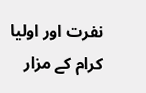نفرت اور اولیا کرام کے مزار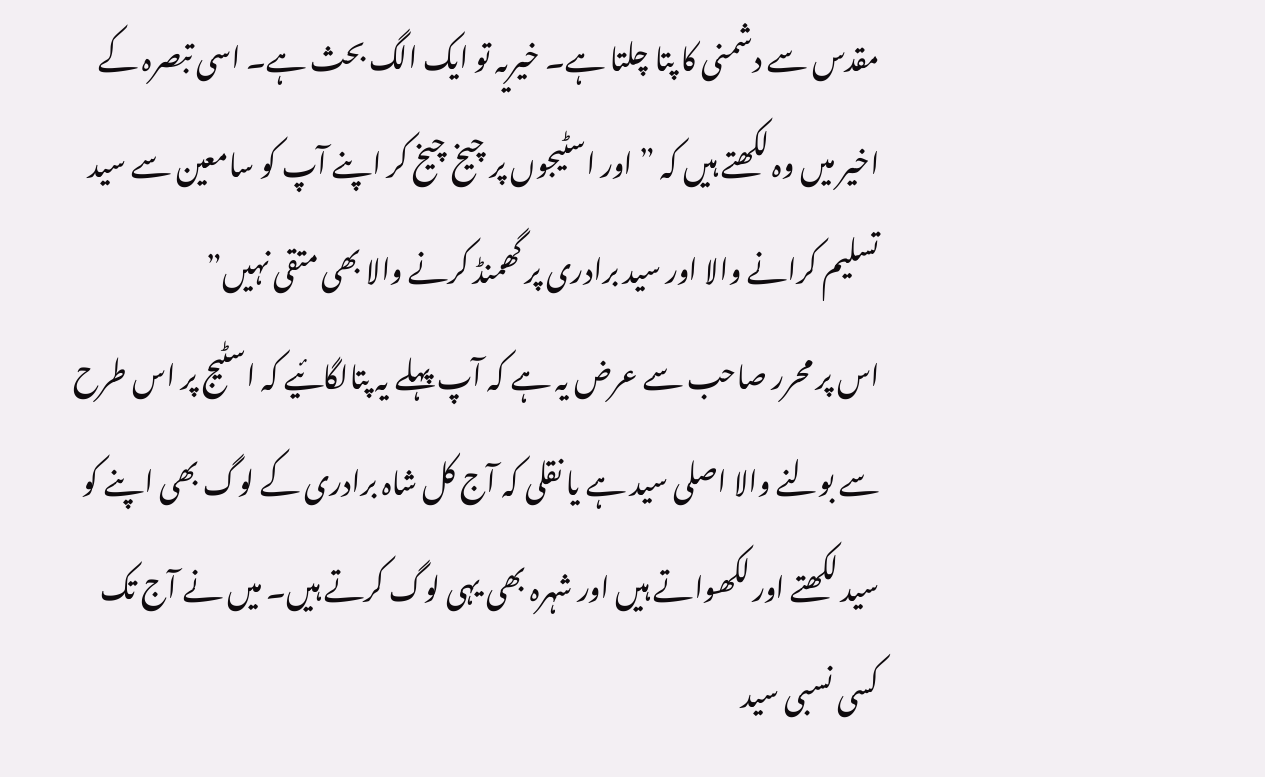مقدس سے دشمنی کا پتا چلتا ہے۔ خیریہ تو ایک الگ بحث ہے۔ اسی تبصرہ کے اخیر میں وہ لکھتے ہیں کہ ” اور اسٹیجوں پر چیخ چیخ کر اپنے آپ کو سامعین سے سید تسلیم کرانے والا اور سید برادری پر گھمنڈ کرنے والا بھی متقی نہیں”
اس پر محرر صاحب سے عرض یہ ہے کہ آپ پہلے یہ پتالگائیے کہ اسٹیج پر اس طرح سے بولنے والا اصلی سید ہے یا نقلی کہ آج کل شاہ برادری کے لوگ بھی اپنے کو سید لکھتے اور لکھواتے ہیں اور شہرہ بھی یہی لوگ کرتے ہیں۔ میں نے آج تک کسی نسبی سید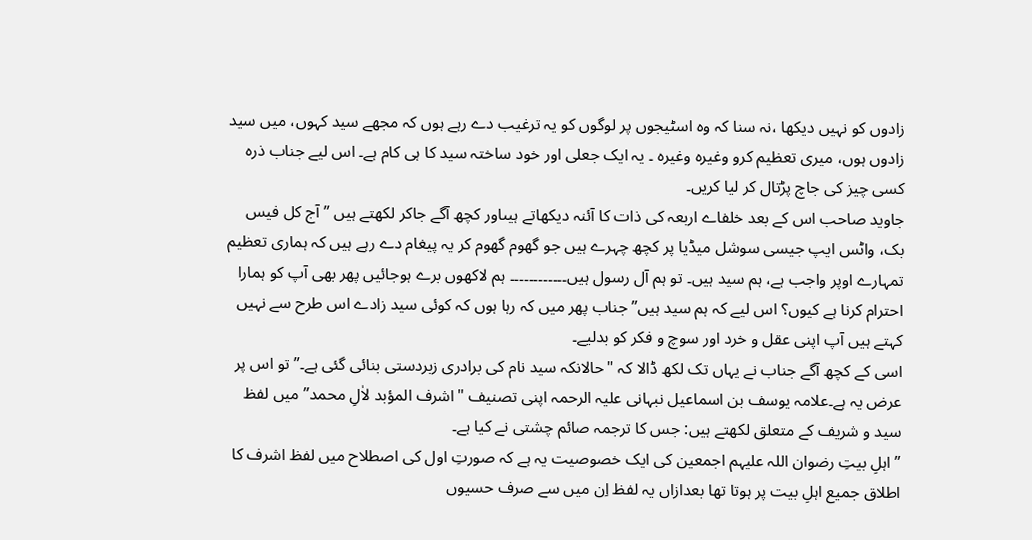زادوں کو نہیں دیکھا ،نہ سنا کہ وہ اسٹیجوں پر لوگوں کو یہ ترغیب دے رہے ہوں کہ مجھے سید کہوں، میں سید زادوں ہوں، میری تعظیم کرو وغیرہ وغیرہ ۔ یہ ایک جعلی اور خود ساختہ سید کا ہی کام ہے۔ اس لیے جناب ذرہ کسی چیز کی جاچ پڑتال کر لیا کریں۔
جاوید صاحب اس کے بعد خلفاے اربعہ کی ذات کا آئنہ دیکھاتے ہیںاور کچھ آگے جاکر لکھتے ہیں ” آج کل فیس بک، واٹس ایپ جیسی سوشل میڈیا پر کچھ چہرے ہیں جو گھوم گھوم کر یہ پیغام دے رہے ہیں کہ ہماری تعظیم تمہارے اوپر واجب ہے، ہم سید ہیں۔ تو ہم آل رسول ہیں۔۔۔۔۔۔۔۔۔۔۔۔ ہم لاکھوں برے ہوجائیں پھر بھی آپ کو ہمارا احترام کرنا ہے کیوں؟ اس لیے کہ ہم سید ہیں” جناب پھر میں کہ رہا ہوں کہ کوئی سید زادے اس طرح سے نہیں کہتے ہیں آپ اپنی عقل و خرد اور سوچ و فکر کو بدلیے۔
اسی کے کچھ آگے جناب نے یہاں تک لکھ ڈالا کہ "حالانکہ سید نام کی برادری زبردستی بنائی گئی ہے۔” تو اس پر عرض یہ ہے۔علامہ یوسف بن اسماعیل نبہانی علیہ الرحمہ اپنی تصنیف "اشرف المؤبد لاٰلِ محمد” میں لفظ سید و شریف کے متعلق لکھتے ہیں: جس کا ترجمہ صائم چشتی نے کیا ہے۔
” اہلِ بیتِ رضوان اللہ علیہم اجمعین کی ایک خصوصیت یہ ہے کہ صورتِ اول کی اصطلاح میں لفظ اشرف کا اطلاق جمیع اہلِ بیت پر ہوتا تھا بعدازاں یہ لفظ اِن میں سے صرف حسیوں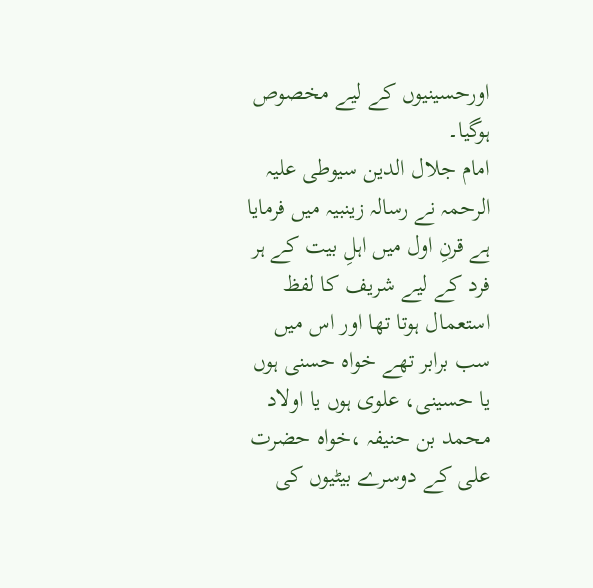اورحسینیوں کے لیے مخصوص ہوگیا۔
امام جلال الدین سیوطی علیہ الرحمہ نے رسالہ زینبیہ میں فرمایا ہے قرنِ اول میں اہلِ بیت کے ہر فرد کے لیے شریف کا لفظ استعمال ہوتا تھا اور اس میں سب برابر تھے خواہ حسنی ہوں یا حسینی، علوی ہوں یا اولاد محمد بن حنیفہ ،خواہ حضرت علی کے دوسرے بیٹیوں کی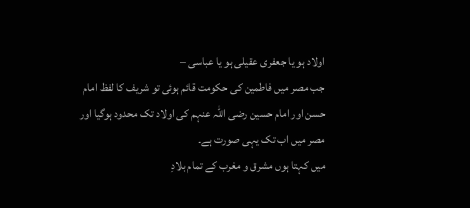اولاد ہو یا جعفری عقیلی ہو یا عباسی –
جب مصر میں فاطمین کی حکومت قائم ہوئی تو شریف کا لفظ امام حسن اور امام حسین رضی اللہ عنہم کی اولاد تک محدود ہوگیا اور مصر میں اب تک یہی صورت ہے۔
میں کہتا ہوں مشرق و مغرب کے تمام بلادِ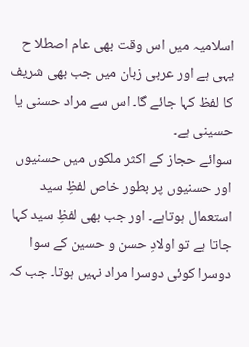اسلامیہ میں اس وقت بھی عام اصطلا ح یہی ہے اور عربی زبان میں جب بھی شریف کا لفظ کہا جائے گا۔ اس سے مراد حسنی یا حسینی ہے۔
سوائے حجاز کے اکثر ملکوں میں حسنیوں اور حسنیوں پر بطور خاص لفظِ سید استعمال ہوتاہے۔ اور جب بھی لفظِ سید کہا جاتا ہے تو اولادِ حسن و حسین کے سوا دوسرا کوئی دوسرا مراد نہیں ہوتا۔ جب کہ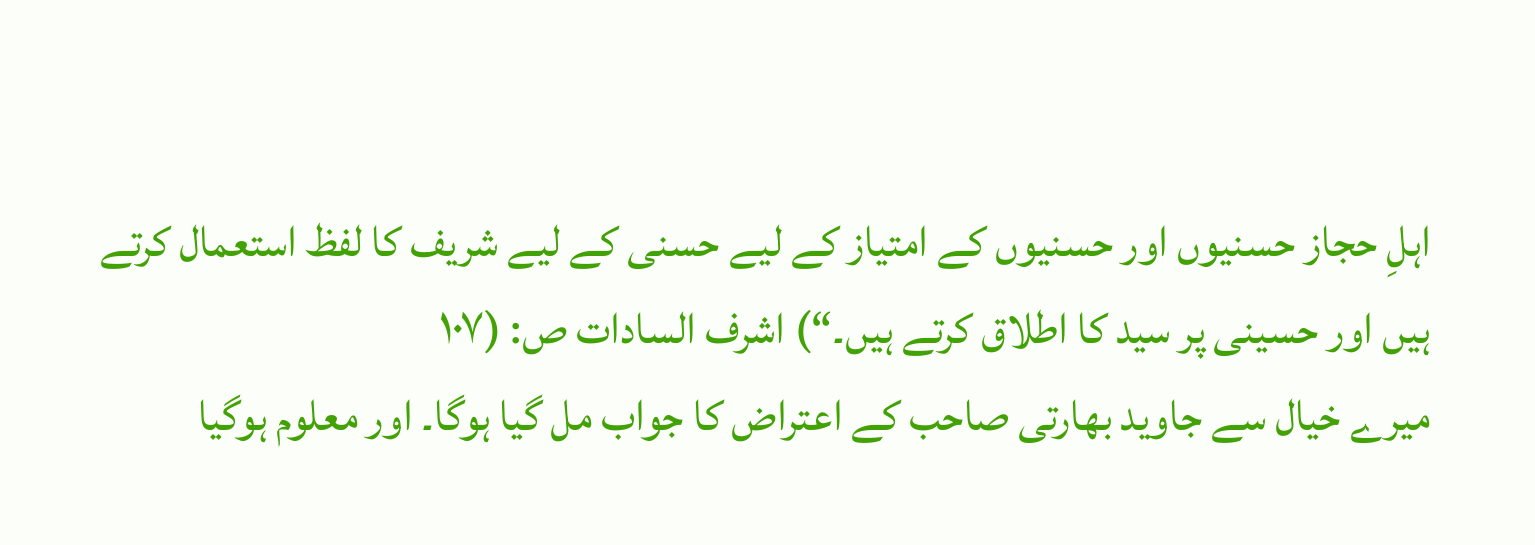اہلِ حجاز حسنیوں اور حسنیوں کے امتیاز کے لیے حسنی کے لیے شریف کا لفظ استعمال کرتے ہیں اور حسینی پر سید کا اطلاق کرتے ہیں۔“) اشرف السادات ص: (۱۰۷
میرے خیال سے جاوید بھارتی صاحب کے اعتراض کا جواب مل گیا ہوگا۔ اور معلوم ہوگیا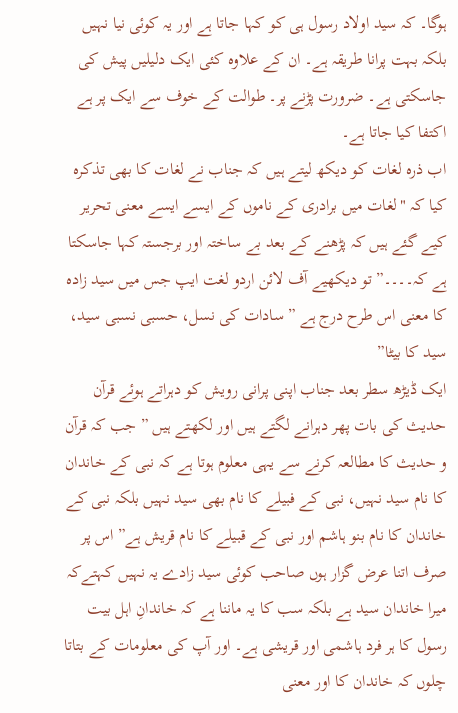ہوگا۔ کہ سید اولاد رسول ہی کو کہا جاتا ہے اور یہ کوئی نیا نہیں بلکہ بہت پرانا طریقہ ہے۔ ان کے علاوہ کئی ایک دلیلیں پیش کی جاسکتی ہے۔ ضرورت پڑنے پر۔ طوالت کے خوف سے ایک پر ہے اکتفا کیا جاتا ہے۔
اب ذرہ لغات کو دیکھ لیتے ہیں کہ جناب نے لغات کا بھی تذکرہ کیا کہ "لغات میں برادری کے ناموں کے ایسے ایسے معنی تحریر کیے گئے ہیں کہ پڑھنے کے بعد بے ساختہ اور برجستہ کہا جاسکتا ہے کہ۔۔۔۔” تو دیکھیے آف لائن اردو لغت ایپ جس میں سید زادہ کا معنی اس طرح درج ہے ” سادات کی نسل، حسبی نسبی سید، سید کا بیٹا”
ایک ڈیڑھ سطر بعد جناب اپنی پرانی رویش کو دہراتے ہوئے قرآن حدیث کی بات پھر دہرانے لگتے ہیں اور لکھتے ہیں ” جب کہ قرآن و حدیث کا مطالعہ کرنے سے یہی معلوم ہوتا ہے کہ نبی کے خاندان کا نام سید نہیں، نبی کے فبیلے کا نام بھی سید نہیں بلکہ نبی کے خاندان کا نام بنو ہاشم اور نبی کے قبیلے کا نام قریش ہے” اس پر صرف اتنا عرض گزار ہوں صاحب کوئی سید زادے یہ نہیں کہتےکہ میرا خاندان سید ہے بلکہ سب کا یہ ماننا ہے کہ خاندانِ اہل بیت رسول کا ہر فرد ہاشمی اور قریشی ہے۔ اور آپ کی معلومات کے بتاتا چلوں کہ خاندان کا اور معنی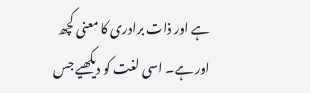ہے اور ذات برادری کا معنی کچھ اور ہے۔ اسی لغت کو دیکھیے جس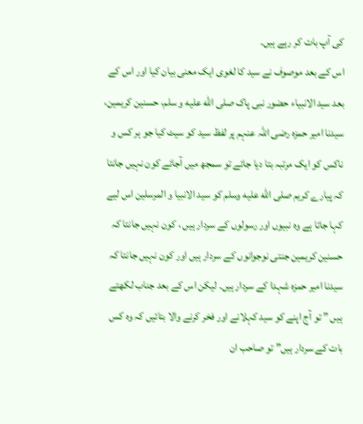کی آپ بات کر رہے ہیں۔
اس کے بعد موصوف نے سید کا لغوی ایک معنی بیان کیا اور اس کے بعد سید الانبیاء حضور نبی پاک صلى الله عليه و سلم، حسنین کریمین، سیدنا امیر حمزہ رضی اللہ عنہم پر لفظ سید کو سیٹ کیا جو ہر کس و ناکس کو ایک مرتبہ بتا دیا جائے تو سمجھ میں آجائے کون نہیں جانتا کہ پیارے کریم صلى الله عليه وسلم کو سید الانبیا و المرسلین اس لیے کہا جاتا ہے وہ نبیوں اور رسولوں کے سردار ہیں ، کون نہیں جانتا کہ حسنین کریمین جنتی نوجوانوں کے سردار ہیں اور کون نہیں جانتا کہ سیدنا امیر حمزہ شہدا کے سردار ہیں۔ لیکن اس کے بعد جناب لکھتے ہیں ” تو آج اپنے کو سید کہلانے اور فخر کرنے والا بتائیں کہ وہ کس بات کے سردار ہیں” تو صاحب ان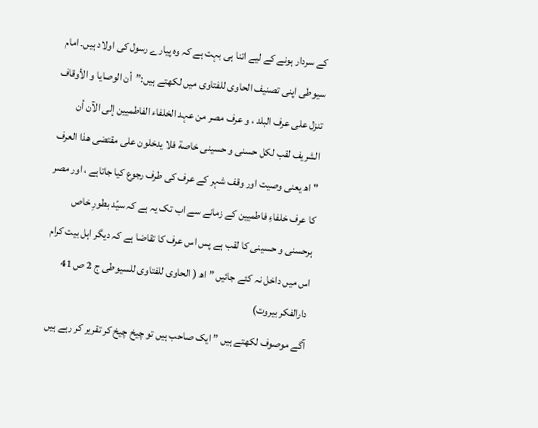کے سردار ہونے کے لیے اتنا ہی بہت ہے کہ وہ پیارے رسول کی اولاد ہیں۔ امام سیوطی اپنی تصنیف الحاوی للفتاوی میں لکھتے ہیں:”أن الوصایا و الأوقاف تنزل علی عرف البلد ، و عرف مصر من عہد الخلفاء الفاطمیین إلی الآن أن الشریف لقب لکل حسنی و حسینی خاصة فلا یدخلون علی مقتضی هذا العرف " اھ یعنی وصیت اور وقف شہر کے عرف کی طرف رجوع کیا جاتاہے ، اور مصر کا عرف خلفاءِ فاطمیین کے زمانے سے اب تک یہ ہے کہ سیّد بطورِ خاص ہرحسنی و حسینی کا لقب ہے پس اس عرف کا تقاضا ہے کہ دیگر اہل بیت کرام اس میں داخل نہ کئے جائیں ” اھ ( الحاوی للفتاوی للسیوطی ج 2 ص 41 دارالفکر بیروت)
آگے موصوف لکھتے ہیں ” ایک صاحب ہیں تو چیخ چیخ کر تقریر کر رہے ہیں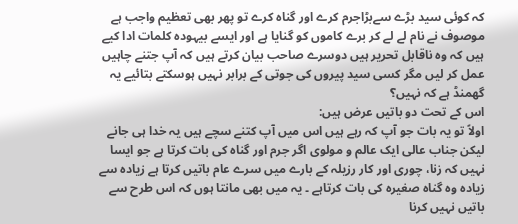کہ کوئی سید بڑے سےبڑاجرم کرے اور گناہ کرے تو پھر بھی تعظیم واجب ہے موصوف نے نام لے لے کر برے کاموں کو گنایا ہے اور ایسے بیہودہ کلمات ادا کیے ہیں کہ وہ ناقابل تحریر ہیں دوسرے صاحب بیان کرتے ہیں کہ آپ جتنے چاہیں عمل کر لیں مگر کسی سید پیروں کی جوتی کے برابر نہیں ہوسکتے بتائیے یہ گھمنڈ ہے کہ نہیں؟
اس کے تحت دو باتیں عرض ہیں:
اولاً تو یہ بات جو آپ کہ رہے ہیں اس میں آپ کتنے سچے ہیں یہ خدا ہی جانے لیکن جناب عالی ایک عالم و مولوی اگر جرم اور گناہ کی بات کرتا ہے جو ایسا نہیں کہ زنا، چوری اور کار رزیلہ کے بارے میں سرے عام باتیں کرتا ہے زیادہ سے زیادہ وہ گناہ صغیرہ کی بات کرتاہے ۔ یہ میں بھی مانتا ہوں کہ اس طرح سے باتیں نہیں کرنا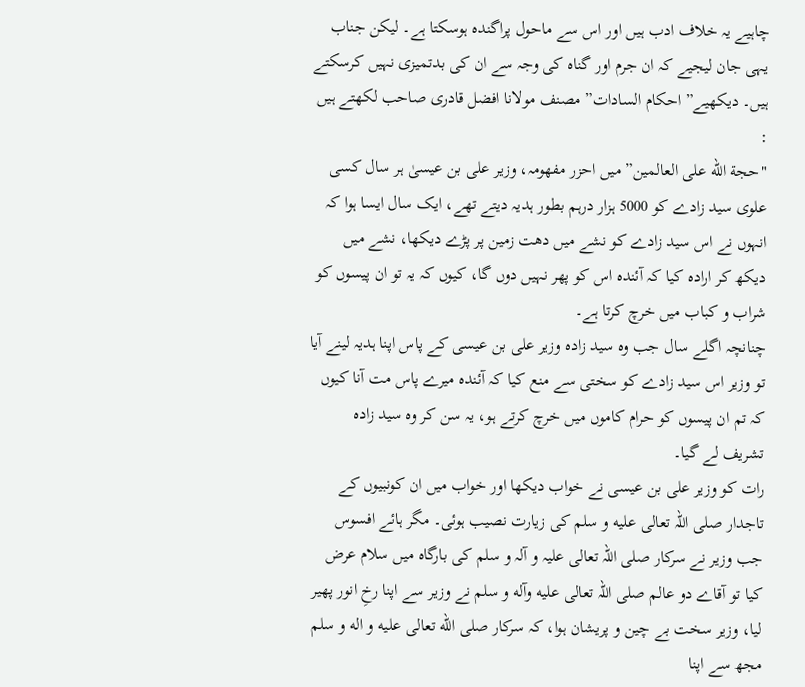چاہیے یہ خلاف ادب ہیں اور اس سے ماحول پراگندہ ہوسکتا ہے۔ لیکن جناب یہی جان لیجیے کہ ان جرم اور گناہ کی وجہ سے ان کی بدتمیزی نہیں کرسکتے ہیں۔ دیکھیے” احکام السادات” مصنف مولانا افضل قادری صاحب لکھتے ہیں :
"حجة الله على العالمین” میں احزر مفھومہ، وزیر علی بن عیسیٰ ہر سال کسی علوی سید زادے کو 5000 ہزار درہم بطور ہدیہ دیتے تھے، ایک سال ایسا ہوا کہ انہوں نے اس سید زادے کو نشے میں دھت زمین پر پڑے دیکھا، نشے میں دیکھ کر ارادہ کیا کہ آئندہ اس کو پھر نہیں دوں گا، کیوں کہ یہ تو ان پیسوں کو شراب و کباب میں خرچ کرتا ہے۔
چنانچہ اگلے سال جب وہ سید زاده وزیر علی بن عیسی کے پاس اپنا ہدیہ لینے آیا تو وزیر اس سید زادے کو سختی سے منع کیا کہ آئندہ میرے پاس مت آنا کیوں کہ تم ان پیسوں کو حرام کاموں میں خرچ کرتے ہو، یہ سن کر وہ سید زادہ تشریف لے گیا۔
رات کو وزیر علی بن عیسی نے خواب دیکھا اور خواب میں ان کونبیوں کے تاجدار صلی اللہ تعالى عليه و سلم کی زیارت نصیب ہوئی۔ مگر ہائے افسوس جب وزیر نے سرکار صلی اللہ تعالی علیہ و آلہ و سلم کی بارگاہ میں سلام عرض کیا تو آقاے دو عالم صلی اللہ تعالی عليه وآله و سلم نے وزیر سے اپنا رخِ انور پھیر لیا، وزیر سخت بے چین و پریشان ہوا، کہ سرکار صلی الله تعالى عليه و اله و سلم مجھ سے اپنا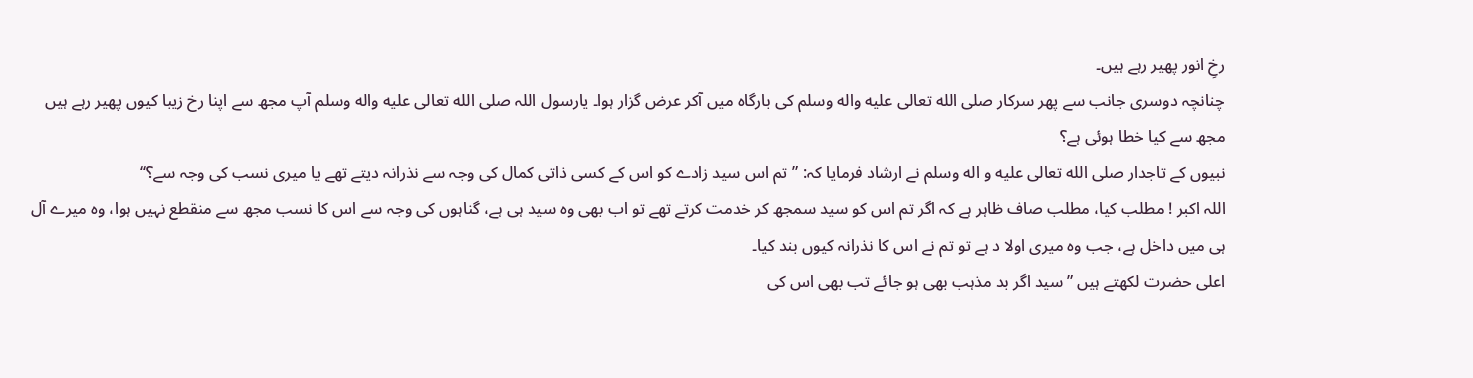رخِ انور پھیر رہے ہیں۔
چنانچہ دوسری جانب سے پھر سرکار صلی الله تعالى عليه واله وسلم کی بارگاہ میں آکر عرض گزار ہوا۔ یارسول اللہ صلی الله تعالى عليه واله وسلم آپ مجھ سے اپنا رخ زیبا کیوں پھیر رہے ہیں مجھ سے کیا خطا ہوئی ہے؟
نبیوں کے تاجدار صلی الله تعالى عليه و اله وسلم نے ارشاد فرمایا کہ: ”تم اس سید زادے کو اس کے کسی ذاتی کمال کی وجہ سے نذرانہ دیتے تھے یا میری نسب کی وجہ سے؟‘‘
اللہ اکبر ! مطلب کیا، مطلب صاف ظاہر ہے کہ اگر تم اس کو سید سمجھ کر خدمت کرتے تھے تو اب بھی وہ سید ہی ہے، گناہوں کی وجہ سے اس کا نسب مجھ سے منقطع نہیں ہوا، وہ میرے آل ہی میں داخل ہے، جب وہ میری اولا د ہے تو تم نے اس کا نذرانہ کیوں بند کیا۔
اعلی حضرت لکھتے ہیں ”سید اگر بد مذہب بھی ہو جائے تب بھی اس کی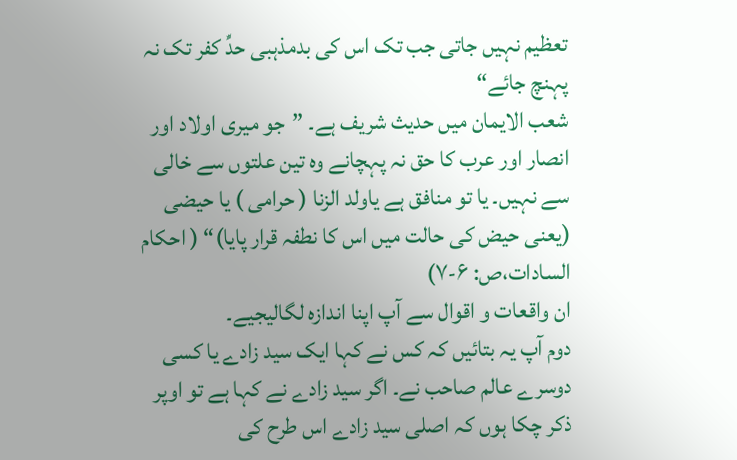تعظیم نہیں جاتی جب تک اس کی بدمذہبی حدِّ کفر تک نہ پہنچ جائے“
شعب الایمان میں حدیث شریف ہے۔ ”جو میری اولاد اور انصار اور عرب کا حق نہ پہچانے وہ تین علتوں سے خالی سے نہیں۔ یا تو منافق ہے یاولد الزنا ( حرامی ) یا حیضی (یعنی حیض کی حالت میں اس کا نطفہ قرار پایا)“ ( احکام السادات،ص: ۶-۷)
ان واقعات و اقوال سے آپ اپنا اندازہ لگالیجیے۔
دوم آپ یہ بتائیں کہ کس نے کہا ایک سید زادے یا کسی دوسرے عالم صاحب نے۔ اگر سید زادے نے کہا ہے تو اوپر ذکر چکا ہوں کہ اصلی سید زادے اس طرح کی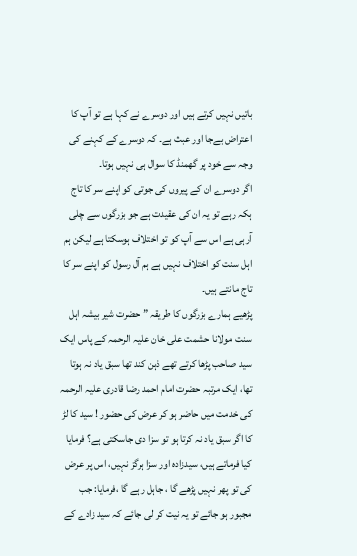باتیں نہیں کرتے ہیں اور دوسرے نے کہا ہے تو آپ کا اعتراض بےجا اور عبث ہے۔ کہ دوسرے کے کہنے کی وجہ سے خود پر گھمنڈ کا سوال ہی نہیں ہوتا۔
اگر دوسرے ان کے پیروں کی جوتی کو اپنے سر کا تاج ہکہ رہے تو یہ ان کی عقیدت ہے جو بزرگوں سے چلی آرہی ہے اس سے آپ کو تو اختلاف ہوسکتا ہے لیکن ہم اہل سنت کو اختلاف نہیں ہے ہم آل رسول کو اپنے سر کا تاج مانتے ہیں۔
پڑھیے ہمارے بزرگوں کا طریقہ ” حضرت شیر بیشہ اہل سنت مولانا حشمت علی خان علیہ الرحمہ کے پاس ایک سید صاحب پڑھا کرتے تھے ذہن کند تھا سبق یاد نہ ہوتا تھا، ایک مرتبہ حضرت امام احمد رضا قادری علیہ الرحمہ کی خدمت میں حاضر ہو کر عرض کی حضور ! سید کا لڑ کا اگر سبق یاد نہ کرتا ہو تو سزا دی جاسکتی ہے؟ فرمایا کیا فرماتے ہیں، سیدزادہ اور سزا ہرگز نہیں، اس پر عرض کی تو پھر نہیں پڑھے گا ، جاہل رہے گا ،فرمایا: جب مجبور ہو جائے تو یہ نیت کر لی جائے کہ سید زادے کے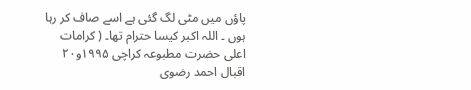پاؤں میں مٹی لگ گئی ہے اسے صاف کر رہا ہوں ۔ اللہ اکبر کیسا حترام تھا۔ ( کرامات اعلی حضرت مطبوعہ کراچی ۱۹۹۵و۲۰ اقبال احمد رضوی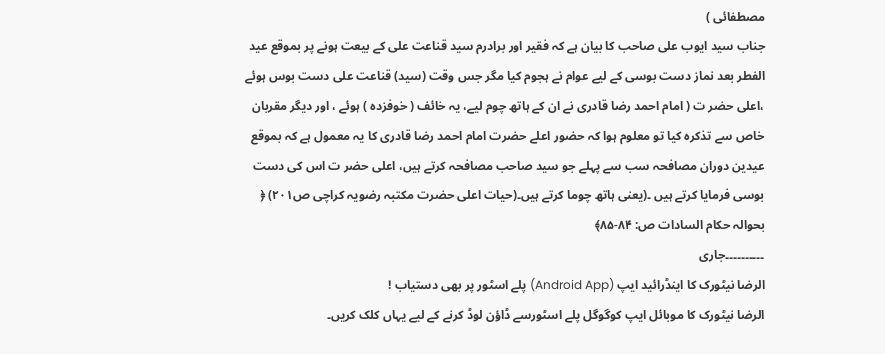مصطفائی )
جناب سید ایوب علی صاحب کا بیان ہے کہ فقیر اور برادرم سید قناعت علی کے بیعت ہونے پر بموقع عید الفطر بعد نماز دست بوسی کے لیے عوام نے ہجوم کیا مگر جس وقت (سید) قناعت علی دست بوس ہوئے ،اعلی حضر ت ( امام احمد رضا قادری نے ان کے ہاتھ چوم لیے، یہ خائف ( خوفزدہ ) ہوئے ، اور دیگر مقربان خاص سے تذکرہ کیا تو معلوم ہوا کہ حضور اعلے حضرت امام احمد رضا قادری کا یہ معمول ہے کہ بموقع عیدین دوران مصافحہ سب سے پہلے جو سید صاحب مصافحہ کرتے ہیں، اعلی حضر ت اس کی دست بوسی فرمایا کرتے ہیں ۔(یعنی ہاتھ چوما کرتے ہیں۔(حیات اعلی حضرت مکتبہ رضویہ کراچی ص۲۰۱) ﴿ بحوالہ حكام السادات ص: ۸۴-۸۵﴾
۔۔۔۔۔۔۔۔۔۔جاری
الرضا نیٹورک کا اینڈرائید ایپ (Android App) پلے اسٹور پر بھی دستیاب !
الرضا نیٹورک کا موبائل ایپ کوگوگل پلے اسٹورسے ڈاؤن لوڈ کرنے کے لیے یہاں کلک کریں۔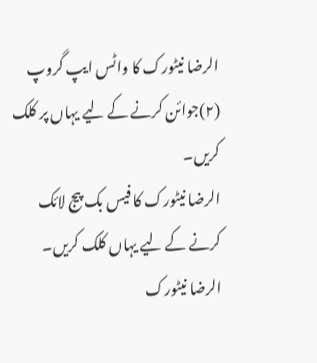الرضا نیٹورک کا واٹس ایپ گروپ (۲)جوائن کرنے کے لیے یہاں پر کلک کریں۔
الرضا نیٹورک کا فیس بک پیج لائک کرنے کے لیے یہاں کلک کریں۔
الرضا نیٹورک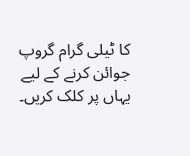کا ٹیلی گرام گروپ جوائن کرنے کے لیے یہاں پر کلک کریں۔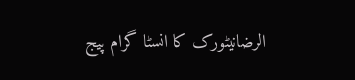الرضانیٹورک کا انسٹا گرام پیج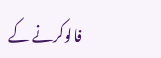فالوکرنے کے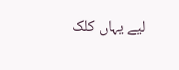لیے یہاں کلک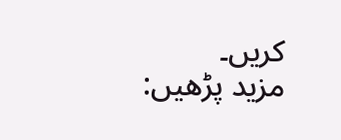کریں۔
مزید پڑھیں: